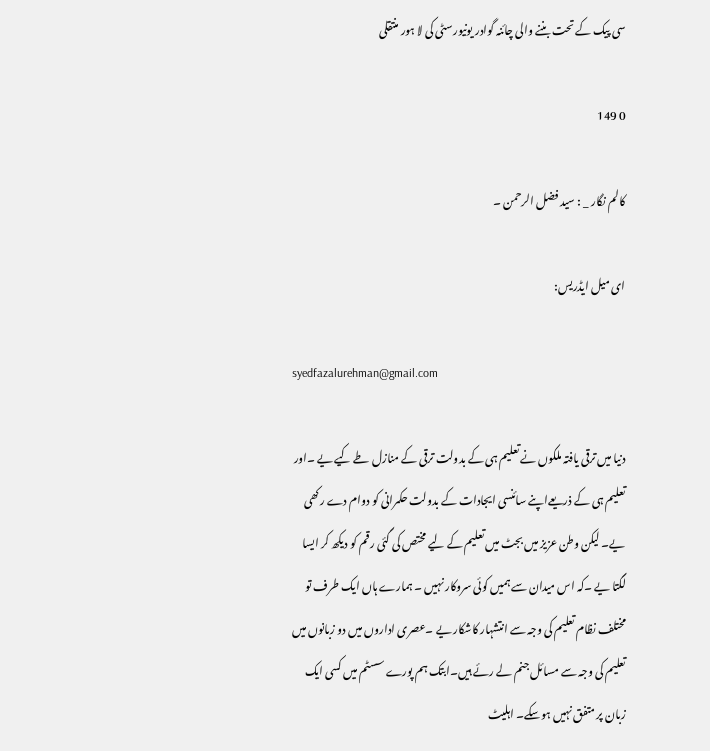سی پیک کے تحت بننے والی چائنہ گوادر یونیورسٹی کی لا ہور منتقلی

0 149

کالم نگار _ : سید فضل الرحمن ۔

ای میل ایڈریس:

syedfazalurehman@gmail.com

دنیا میں ترقی یافتہ ملکوں نے تعلیم ہی کے بدولت ترقی کے منازل طے کیے یے ۔اور تعلیم ہی کے ذریعےاپنے سائنسی ایجادات کے بدولت حکمرانی کو دوام دے رکھی یے۔ لیکن وطن عزیز میں بجٹ میں تعلیم کے لیے مختص کی گئی رقم کو دیکھ کر ایسا لگتا یے ۔کہ اس میدان سے ہمیں کوئی سروکار نہیں ۔ ہمارے ہاں ایک طرف تو مختلف نظام تعلیم کی وجہ سے انتشہار کاشکار یے ۔عصری اداروں میں دو زبانوں میں تعلیم کی وجہ سے مسائل جنم لے رئے ہیں۔ابتک ہم پورے سسٹم میں کسی ایک زبان پر متفق نہیں ہوسکے۔ اہلیٹ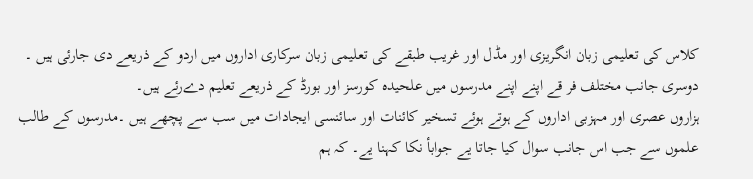کلاس کی تعلیمی زبان انگریزی اور مڈل اور غریب طبقے کی تعلیمی زبان سرکاری اداروں میں اردو کے ذریعے دی جارئی ہیں ۔
دوسری جانب مختلف فر قے اپنے اپنے مدرسوں میں علحیدہ کورسز اور بورڈ کے ذریعے تعلیم دےرئے ہیں۔
ہزاروں عصری اور مہزبی اداروں کے ہوتے ہوئے تسخیر کائنات اور سائنسی ایجادات میں سب سے پچھے ہیں ۔مدرسوں کے طالب علموں سے جب اس جانب سوال کیا جاتا یے جوابأ نکا کہنا یے۔ کہ ہم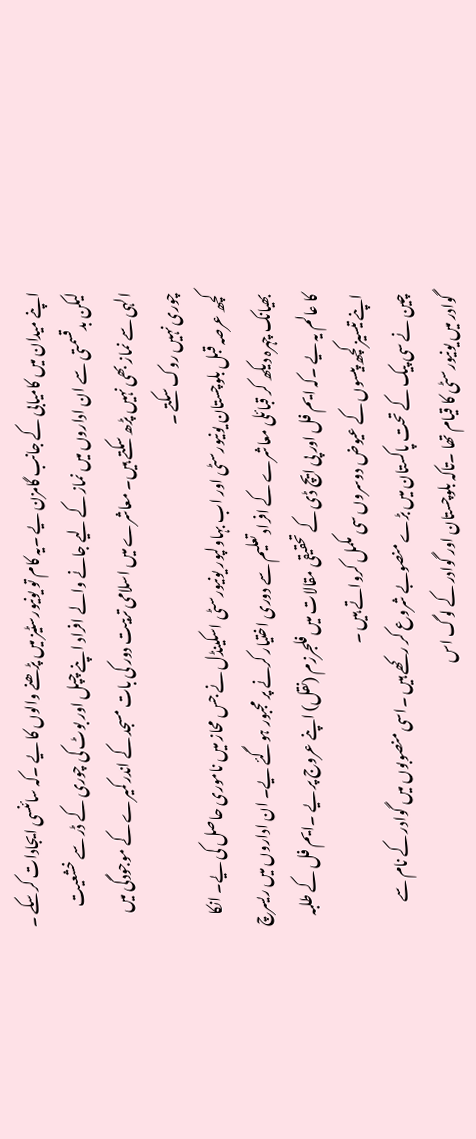اپنے میدان میں کامیابی کے جانب گامزن یے ۔یہ کام تو یونیورسٹیز میں پڑھنے والوں کا یے ۔کہ سائنسی ایجادات کرسکے ۔ لیکن بدقسمتی سے ان اداروں میں نماز کے لیے جانے والے افراد اپنے چپل اور بوٹ کی چوری کے ڈر سے خشعیت الہی سے نماز بھی نہیں پڑھ سکتے ہیں۔ معاشرے میں اسلامی تربیت دور کی بات مسجد کے اندر کمیرے کے موجودگی میں چوری نہیں روک سکتے ۔
کچھ عرصہ قبل بلوچستان یونیورسٹی اور اب بہاولپور یونیورسٹی اسکینڈل نے جس محاز میں ناموری حاصل کی یے۔ انکا بھیانک چہرہ دیکھ کر قبائلی معاشرے کے افراد تعلیم سے دوری اختیار کرنے پر مجبور ہوگئے یے۔ ان اداروں میں ریسرچ کا عالم یہ یے ۔کہ ایم فل اور پی ایچ ڈی کے تحقیقی مقالات میں فلجرزم (نقل) اپنے عروج پر یے ۔ایم فل کے طلبہ اپنے تیسیز کچھ پیسوں کے عیوض دوسروں سی مکمل کرواتے ہیں ۔
چین نے سی پیک کے تحت پاکستان میں بڑے منصوبے شروع کر رکھے ہیں ۔اسی منصوبوں میں گوادر کے نام سے گوادر میں یونیورسٹی کا قیام تھا ۔تاکہ بلوچستان اور گوادر کے لوگ اس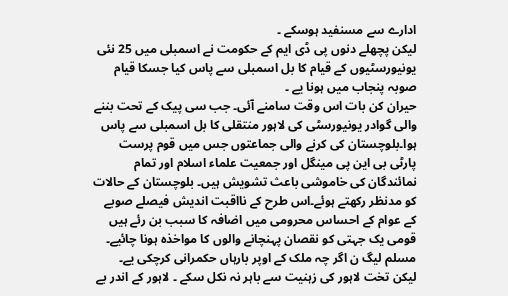ادارے سے مسنفید ہوسکے ۔
لیکن پچھلے دنوں پی ڈی ایم کے حکومت نے اسمبلی میں 25 نئی یونیورسٹیوں کے قیام کا بل اسمبلی سے پاس کیا جسکا قیام صوبہ پنجاب میں ہونا یے ۔
حیران کن بات اس وقت سامنے آئی۔ جب سی پیک کے تحت بننے والی گوادر یونیورسٹی کی لاہور منتقلی کا بل اسمبلی سے پاس ہوا۔بلوچستان کی کرنے والی جماعتوں جس میں قوم پرست پارٹی بی این پی مینگل اور جمعیت علماء اسلام اور تمام نمائندگان کی خاموشی باعث تشویش ہیں۔ بلوچستان کے حالات کو مدنظر رکھتے ہوئے۔اس طرح کے نااقبت اندیش فیصلے صوبے کے عوام کے احساس محرومی میں اضافہ کا سبب بن رئے ہیں قومی یک جہتی کو نقصان پہنچانے والوں کا مواخذہ ہونا چائیے۔
مسلم لیگ ن اگر چہ ملک کے اوپر بارہاں حکمرانی کرچکی یے۔ لیکن تخت لاہور کی زہنیت سے باہر نہ نکل سکے ۔ لاہور کے اندر بے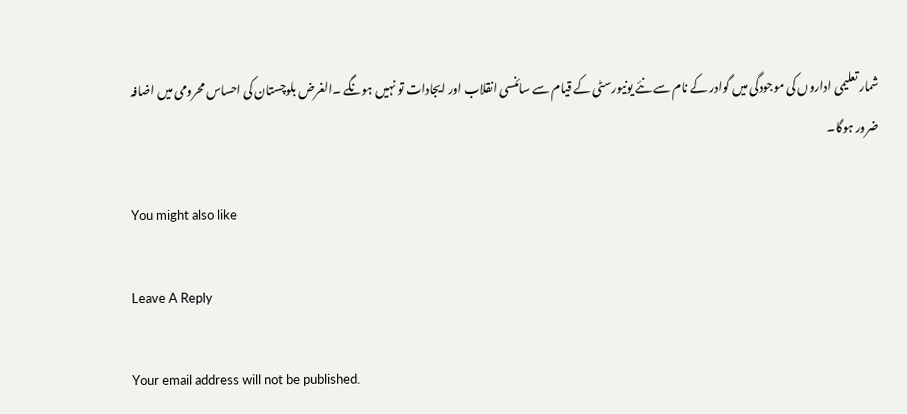شمار تعلیمی اداروں کی موجودگی میں گوادر کے نام سے نئے یونیورسٹی کے قیام سے سائنسی انقلاب اور ایجادات تو نہیں ہونگے ۔الغرض بلوچستان کی احساس محرومی میں اضافہ ضرور ہوگا۔

You might also like

Leave A Reply

Your email address will not be published.